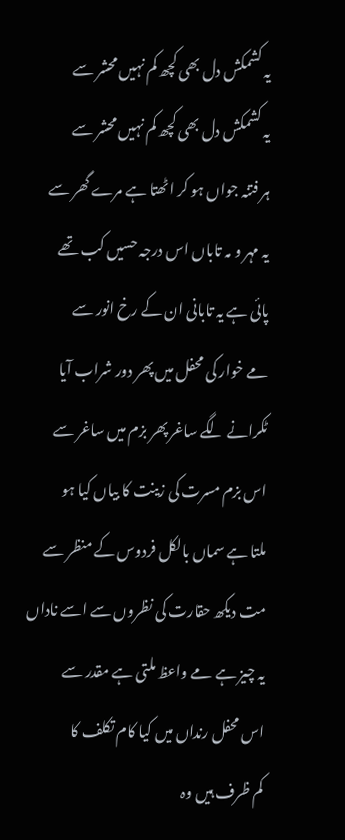یہ کشمکش دل بھی کچھ کم نہیں محشر سے
یہ کشمکش دل بھی کچھ کم نہیں محشر سے
ہر فتنہ جواں ہو کر اٹھتا ہے مرے گھر سے
یہ مہر و مہ تاباں اس درجہ حسیں کب تھے
پائی ہے یہ تابانی ان کے رخ انور سے
مے خوار کی محفل میں پھر دور شراب آیا
ٹکرانے لگے ساغر پھر بزم میں ساغر سے
اس بزم مسرت کی زینت کا بیاں کیا ہو
ملتا ہے سماں بالکل فردوس کے منظر سے
مت دیکھ حقارت کی نظروں سے اسے ناداں
یہ چیز ہے مے واعظ ملتی ہے مقدر سے
اس محفل رنداں میں کیا کام تکلف کا
کم ظرف ہیں وہ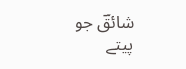شائقؔ جو پیتے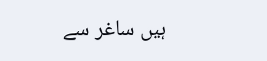ہیں ساغر سے